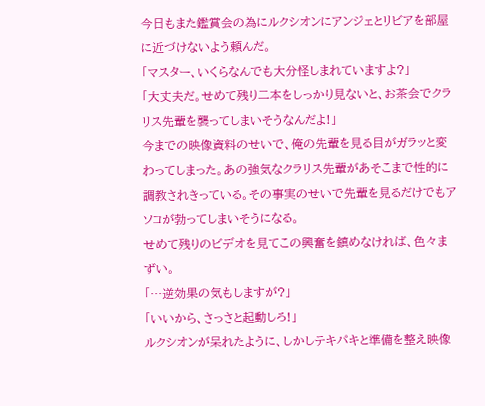今日もまた鑑賞会の為にルクシオンにアンジェとリビアを部屋に近づけないよう頼んだ。
「マスター、いくらなんでも大分怪しまれていますよ?」
「大丈夫だ。せめて残り二本をしっかり見ないと、お茶会でクラリス先輩を襲ってしまいそうなんだよ!」
今までの映像資料のせいで、俺の先輩を見る目がガラッと変わってしまった。あの強気なクラリス先輩があそこまで性的に調教されきっている。その事実のせいで先輩を見るだけでもアソコが勃ってしまいそうになる。
せめて残りのビデオを見てこの興奮を鎮めなければ、色々まずい。
「…逆効果の気もしますが?」
「いいから、さっさと起動しろ!」
ルクシオンが呆れたように、しかしテキパキと準備を整え映像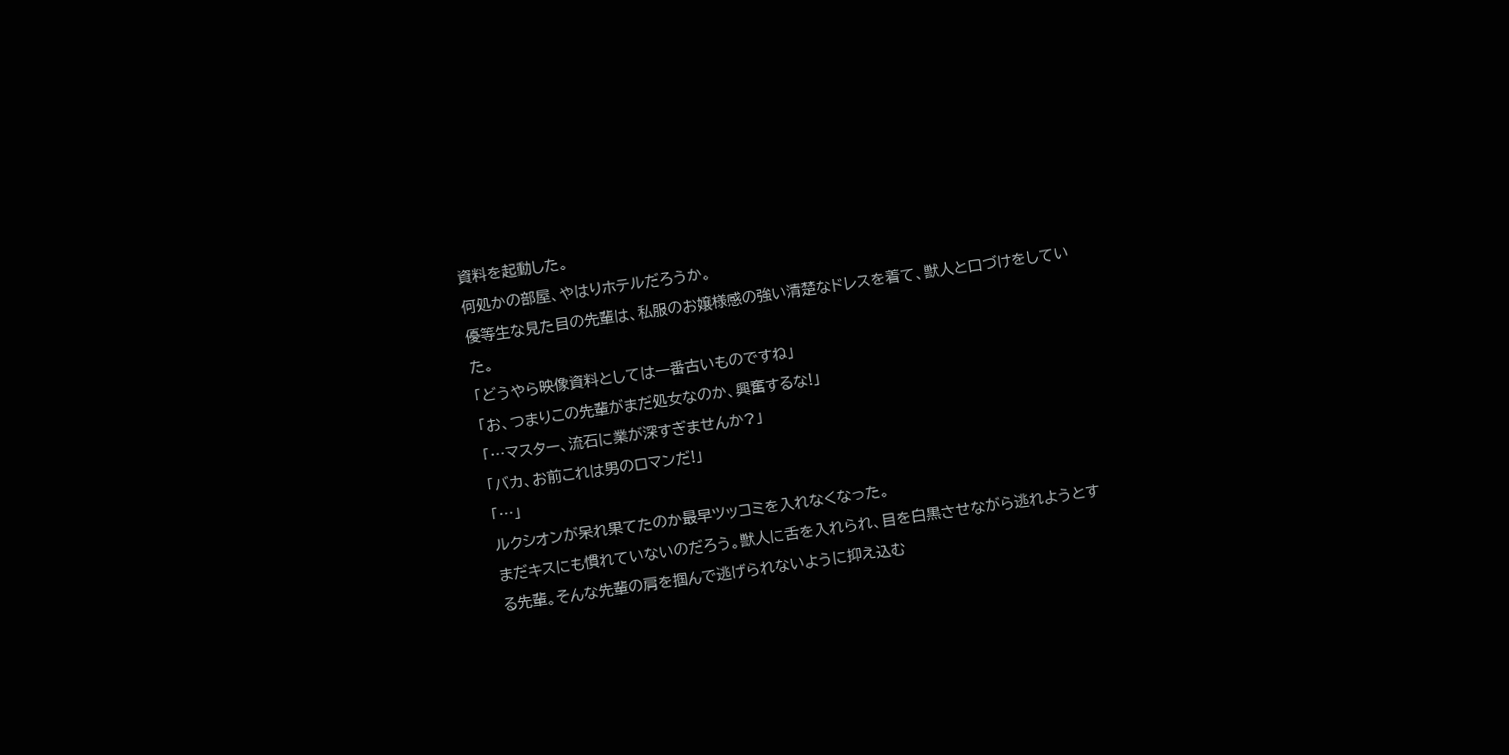資料を起動した。
何処かの部屋、やはりホテルだろうか。
優等生な見た目の先輩は、私服のお嬢様感の強い清楚なドレスを着て、獣人と口づけをしていた。
「どうやら映像資料としては一番古いものですね」
「お、つまりこの先輩がまだ処女なのか、興奮するな!」
「…マスター、流石に業が深すぎませんか?」
「バカ、お前これは男のロマンだ!」
「…」
ルクシオンが呆れ果てたのか最早ツッコミを入れなくなった。
まだキスにも慣れていないのだろう。獣人に舌を入れられ、目を白黒させながら逃れようとする先輩。そんな先輩の肩を掴んで逃げられないように抑え込む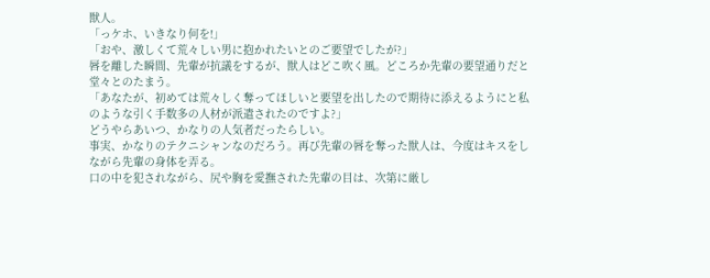獣人。
「っケホ、いきなり何を!」
「おや、激しくて荒々しい男に抱かれたいとのご要望でしたが?」
唇を離した瞬間、先輩が抗議をするが、獣人はどこ吹く風。どころか先輩の要望通りだと堂々とのたまう。
「あなたが、初めては荒々しく奪ってほしいと要望を出したので期待に添えるようにと私のような引く手数多の人材が派遣されたのですよ?」
どうやらあいつ、かなりの人気者だったらしい。
事実、かなりのテクニシャンなのだろう。再び先輩の唇を奪った獣人は、今度はキスをしながら先輩の身体を弄る。
口の中を犯されながら、尻や胸を愛撫された先輩の目は、次第に厳し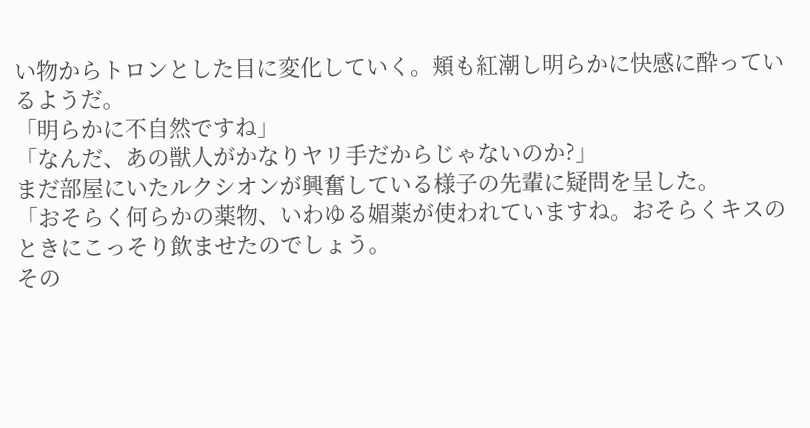い物からトロンとした目に変化していく。頬も紅潮し明らかに快感に酔っているようだ。
「明らかに不自然ですね」
「なんだ、あの獣人がかなりヤリ手だからじゃないのか?」
まだ部屋にいたルクシオンが興奮している様子の先輩に疑問を呈した。
「おそらく何らかの薬物、いわゆる媚薬が使われていますね。おそらくキスのときにこっそり飲ませたのでしょう。
その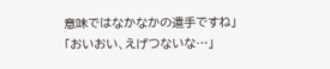意味ではなかなかの遣手ですね」
「おいおい、えげつないな…」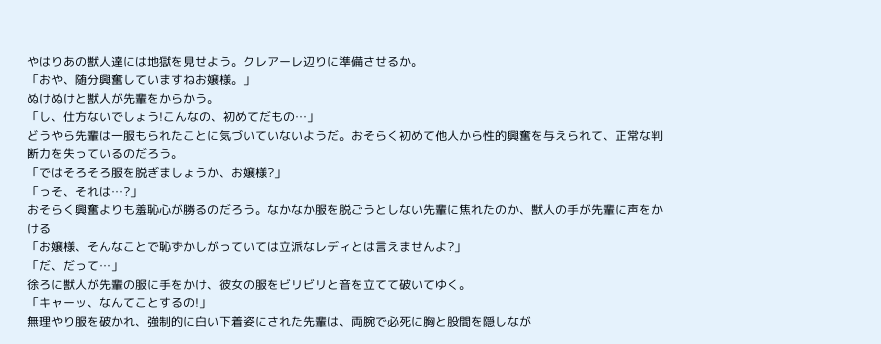やはりあの獣人達には地獄を見せよう。クレアーレ辺りに準備させるか。
「おや、随分興奮していますねお嬢様。」
ぬけぬけと獣人が先輩をからかう。
「し、仕方ないでしょう!こんなの、初めてだもの…」
どうやら先輩は一服もられたことに気づいていないようだ。おそらく初めて他人から性的興奮を与えられて、正常な判断力を失っているのだろう。
「ではそろそろ服を脱ぎましょうか、お嬢様?」
「っそ、それは…?」
おそらく興奮よりも羞恥心が勝るのだろう。なかなか服を脱ごうとしない先輩に焦れたのか、獣人の手が先輩に声をかける
「お嬢様、そんなことで恥ずかしがっていては立派なレディとは言えませんよ?」
「だ、だって…」
徐ろに獣人が先輩の服に手をかけ、彼女の服をビリビリと音を立てて破いてゆく。
「キャーッ、なんてことするの!」
無理やり服を破かれ、強制的に白い下着姿にされた先輩は、両腕で必死に胸と股間を隠しなが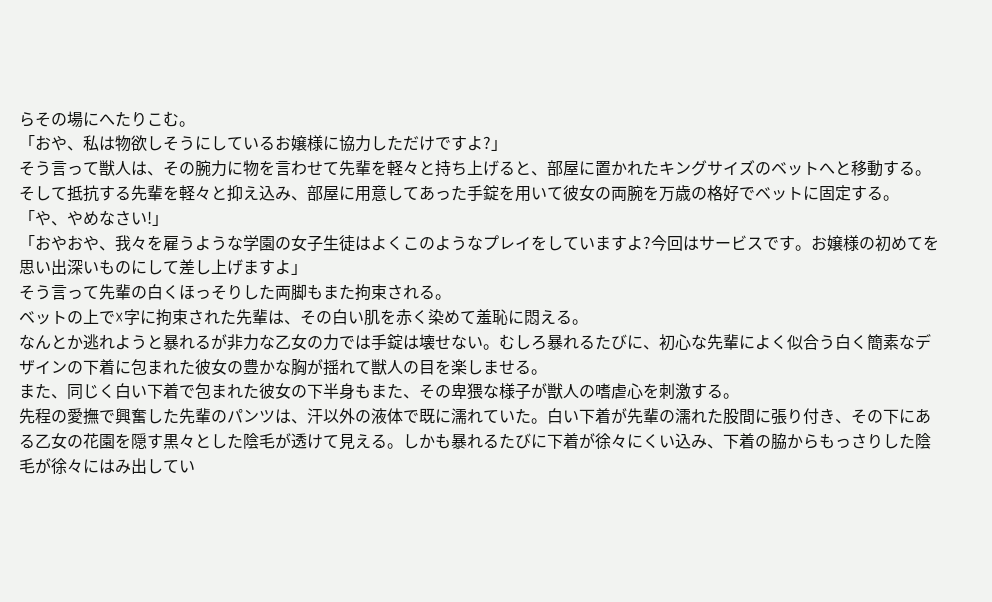らその場にへたりこむ。
「おや、私は物欲しそうにしているお嬢様に協力しただけですよ?」
そう言って獣人は、その腕力に物を言わせて先輩を軽々と持ち上げると、部屋に置かれたキングサイズのベットへと移動する。
そして抵抗する先輩を軽々と抑え込み、部屋に用意してあった手錠を用いて彼女の両腕を万歳の格好でベットに固定する。
「や、やめなさい!」
「おやおや、我々を雇うような学園の女子生徒はよくこのようなプレイをしていますよ?今回はサービスです。お嬢様の初めてを思い出深いものにして差し上げますよ」
そう言って先輩の白くほっそりした両脚もまた拘束される。
ベットの上で☓字に拘束された先輩は、その白い肌を赤く染めて羞恥に悶える。
なんとか逃れようと暴れるが非力な乙女の力では手錠は壊せない。むしろ暴れるたびに、初心な先輩によく似合う白く簡素なデザインの下着に包まれた彼女の豊かな胸が揺れて獣人の目を楽しませる。
また、同じく白い下着で包まれた彼女の下半身もまた、その卑猥な様子が獣人の嗜虐心を刺激する。
先程の愛撫で興奮した先輩のパンツは、汗以外の液体で既に濡れていた。白い下着が先輩の濡れた股間に張り付き、その下にある乙女の花園を隠す黒々とした陰毛が透けて見える。しかも暴れるたびに下着が徐々にくい込み、下着の脇からもっさりした陰毛が徐々にはみ出してい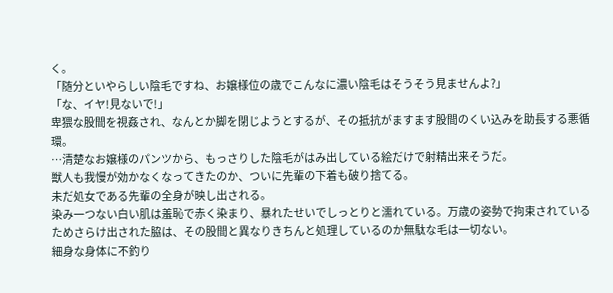く。
「随分といやらしい陰毛ですね、お嬢様位の歳でこんなに濃い陰毛はそうそう見ませんよ?」
「な、イヤ!見ないで!」
卑猥な股間を視姦され、なんとか脚を閉じようとするが、その抵抗がますます股間のくい込みを助長する悪循環。
…清楚なお嬢様のパンツから、もっさりした陰毛がはみ出している絵だけで射精出来そうだ。
獣人も我慢が効かなくなってきたのか、ついに先輩の下着も破り捨てる。
未だ処女である先輩の全身が映し出される。
染み一つない白い肌は羞恥で赤く染まり、暴れたせいでしっとりと濡れている。万歳の姿勢で拘束されているためさらけ出された脇は、その股間と異なりきちんと処理しているのか無駄な毛は一切ない。
細身な身体に不釣り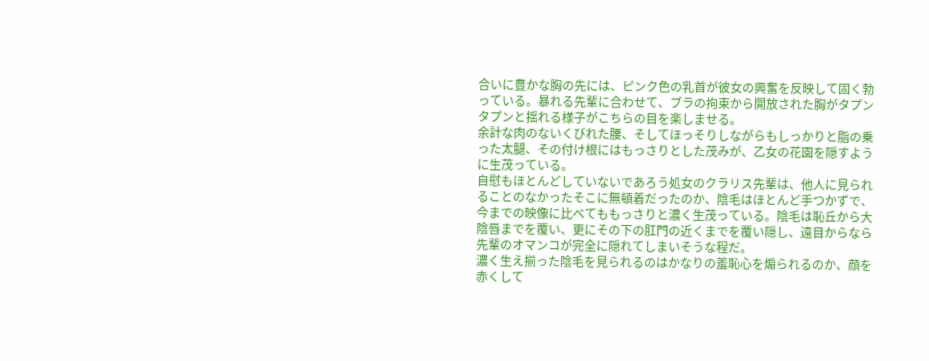合いに豊かな胸の先には、ピンク色の乳首が彼女の興奮を反映して固く勃っている。暴れる先輩に合わせて、ブラの拘束から開放された胸がタプンタプンと揺れる様子がこちらの目を楽しませる。
余計な肉のないくびれた腰、そしてほっそりしながらもしっかりと脂の乗った太腿、その付け根にはもっさりとした茂みが、乙女の花園を隠すように生茂っている。
自慰もほとんどしていないであろう処女のクラリス先輩は、他人に見られることのなかったそこに無頓着だったのか、陰毛はほとんど手つかずで、今までの映像に比べてももっさりと濃く生茂っている。陰毛は恥丘から大陰唇までを覆い、更にその下の肛門の近くまでを覆い隠し、遠目からなら先輩のオマンコが完全に隠れてしまいそうな程だ。
濃く生え揃った陰毛を見られるのはかなりの羞恥心を煽られるのか、顔を赤くして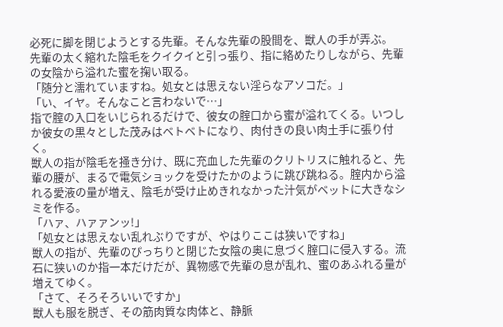必死に脚を閉じようとする先輩。そんな先輩の股間を、獣人の手が弄ぶ。
先輩の太く縮れた陰毛をクイクイと引っ張り、指に絡めたりしながら、先輩の女陰から溢れた蜜を掬い取る。
「随分と濡れていますね。処女とは思えない淫らなアソコだ。」
「い、イヤ。そんなこと言わないで…」
指で膣の入口をいじられるだけで、彼女の腟口から蜜が溢れてくる。いつしか彼女の黒々とした茂みはベトベトになり、肉付きの良い肉土手に張り付く。
獣人の指が陰毛を掻き分け、既に充血した先輩のクリトリスに触れると、先輩の腰が、まるで電気ショックを受けたかのように跳び跳ねる。腟内から溢れる愛液の量が増え、陰毛が受け止めきれなかった汁気がベットに大きなシミを作る。
「ハァ、ハァァンッ!」
「処女とは思えない乱れぶりですが、やはりここは狭いですね」
獣人の指が、先輩のぴっちりと閉じた女陰の奥に息づく腟口に侵入する。流石に狭いのか指一本だけだが、異物感で先輩の息が乱れ、蜜のあふれる量が増えてゆく。
「さて、そろそろいいですか」
獣人も服を脱ぎ、その筋肉質な肉体と、静脈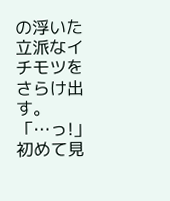の浮いた立派なイチモツをさらけ出す。
「…っ!」
初めて見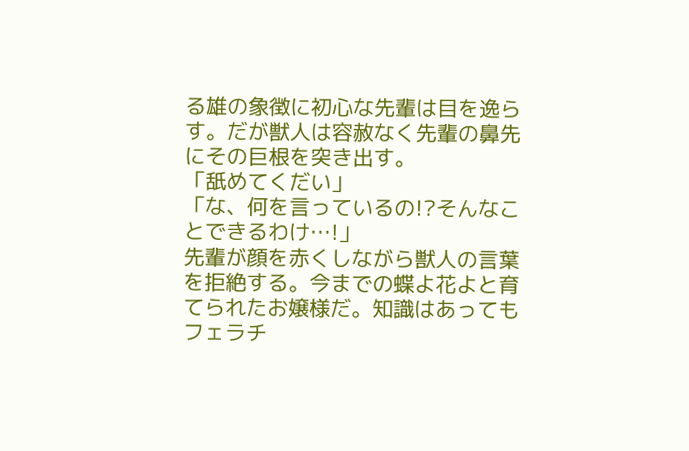る雄の象徴に初心な先輩は目を逸らす。だが獣人は容赦なく先輩の鼻先にその巨根を突き出す。
「舐めてくだい」
「な、何を言っているの!?そんなことできるわけ…!」
先輩が顔を赤くしながら獣人の言葉を拒絶する。今までの蝶よ花よと育てられたお嬢様だ。知識はあってもフェラチ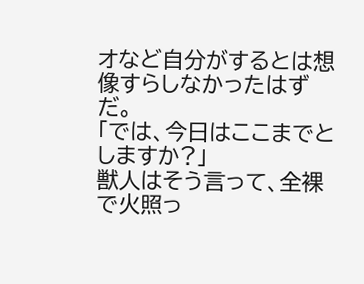オなど自分がするとは想像すらしなかったはずだ。
「では、今日はここまでとしますか?」
獣人はそう言って、全裸で火照っ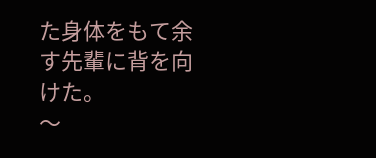た身体をもて余す先輩に背を向けた。
〜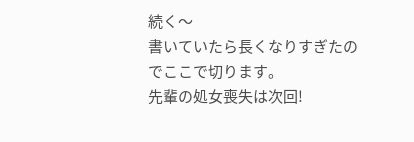続く〜
書いていたら長くなりすぎたのでここで切ります。
先輩の処女喪失は次回!